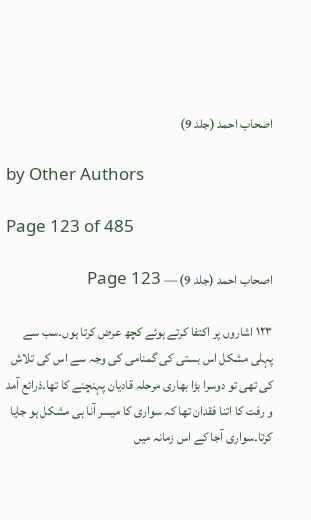اصحاب احمد (جلد 9)

by Other Authors

Page 123 of 485

اصحاب احمد (جلد 9) — Page 123

۱۲۳ اشاروں پر اکتفا کرتے ہوئے کچھ عرض کرتا ہوں۔سب سے پہلی مشکل اس بستی کی گمنامی کی وجہ سے اس کی تلاش کی تھی تو دوسرا بڑا بھاری مرحلہ قادیان پہنچنے کا تھا۔ذرائع آمد و رفت کا اتنا فقدان تھا کہ سواری کا میسر آنا ہی مشکل ہو جایا کرتا۔سواری آجا کے اس زمانہ میں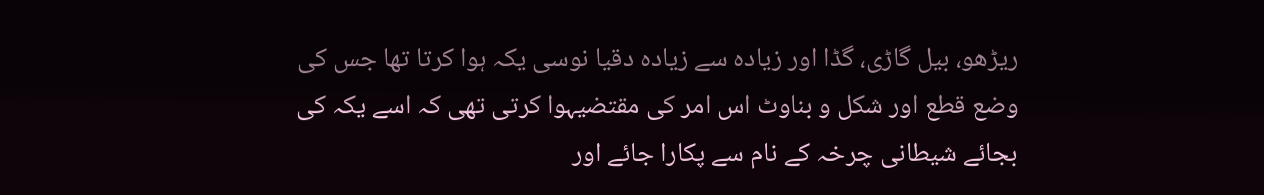ریڑھو، بیل گاڑی، گڈا اور زیادہ سے زیادہ دقیا نوسی یکہ ہوا کرتا تھا جس کی وضع قطع اور شکل و بناوٹ اس امر کی مقتضیہوا کرتی تھی کہ اسے یکہ کی بجائے شیطانی چرخہ کے نام سے پکارا جائے اور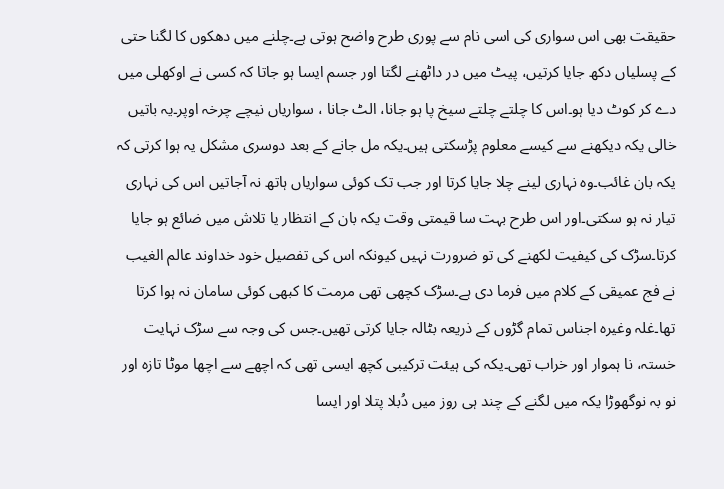حقیقت بھی اس سواری کی اسی نام سے پوری طرح واضح ہوتی ہے۔چلنے میں دھکوں کا لگنا حتی کے پسلیاں دکھ جایا کرتیں، پیٹ میں در داٹھنے لگتا اور جسم ایسا ہو جاتا کہ کسی نے اوکھلی میں دے کر کوٹ دیا ہو۔اس کا چلتے چلتے سیخ پا ہو جانا، الٹ جانا ، سواریاں نیچے چرخہ اوپر۔یہ باتیں خالی یکہ دیکھنے سے کیسے معلوم پڑسکتی ہیں۔یکہ مل جانے کے بعد دوسری مشکل یہ ہوا کرتی کہ یکہ بان غائب۔وہ نہاری لینے چلا جایا کرتا اور جب تک کوئی سواریاں ہاتھ نہ آجاتیں اس کی نہاری تیار نہ ہو سکتی۔اور اس طرح بہت سا قیمتی وقت یکہ بان کے انتظار یا تلاش میں ضائع ہو جایا کرتا۔سڑک کی کیفیت لکھنے کی تو ضرورت نہیں کیونکہ اس کی تفصیل خود خداوند عالم الغیب نے فج عمیقی کے کلام میں فرما دی ہے۔سڑک کچھی تھی مرمت کا کبھی کوئی سامان نہ ہوا کرتا تھا۔غلہ وغیرہ اجناس تمام گڑوں کے ذریعہ بٹالہ جایا کرتی تھیں۔جس کی وجہ سے سڑک نہایت خستہ، نا ہموار اور خراب تھی۔یکہ کی ہیئت ترکیبی کچھ ایسی تھی کہ اچھے سے اچھا موٹا تازہ اور نو بہ نوگھوڑا یکہ میں لگنے کے چند ہی روز میں دُبلا پتلا اور ایسا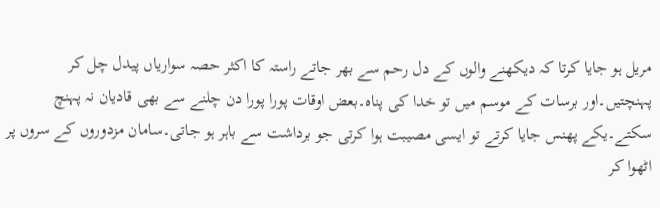مریل ہو جایا کرتا کہ دیکھنے والوں کے دل رحم سے بھر جاتے راستہ کا اکثر حصہ سواریاں پیدل چل کر پہنچتیں۔اور برسات کے موسم میں تو خدا کی پناہ۔بعض اوقات پورا پورا دن چلنے سے بھی قادیان نہ پہنچ سکتے۔یکے پھنس جایا کرتے تو ایسی مصیبت ہوا کرتی جو برداشت سے باہر ہو جاتی۔سامان مزدوروں کے سروں پر اٹھوا کر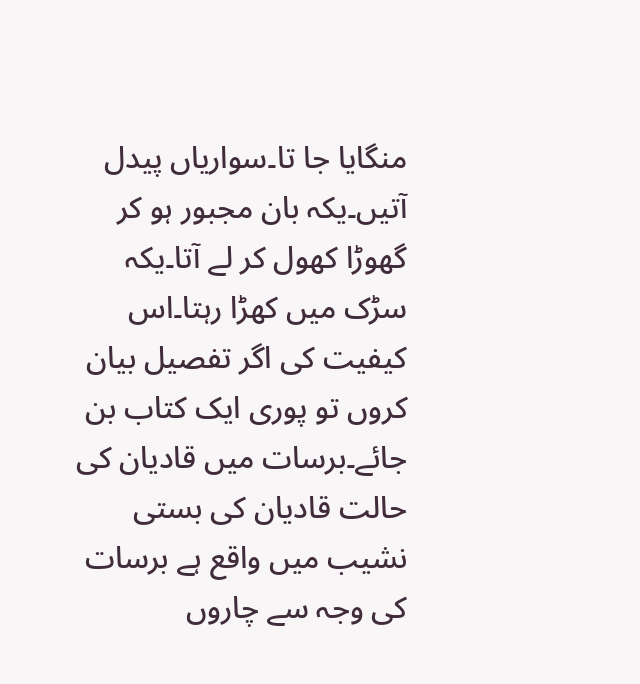منگایا جا تا۔سواریاں پیدل آتیں۔یکہ بان مجبور ہو کر گھوڑا کھول کر لے آتا۔یکہ سڑک میں کھڑا رہتا۔اس کیفیت کی اگر تفصیل بیان کروں تو پوری ایک کتاب بن جائے۔برسات میں قادیان کی حالت قادیان کی بستی نشیب میں واقع ہے برسات کی وجہ سے چاروں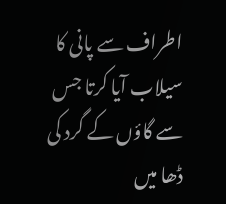اطراف سے پانی کا سیلاب آیا کرتا جس سے گاؤں کے گرد کی ڈھا میں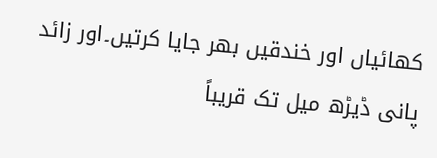کھائیاں اور خندقیں بھر جایا کرتیں۔اور زائد پانی ڈیڑھ میل تک قریباً